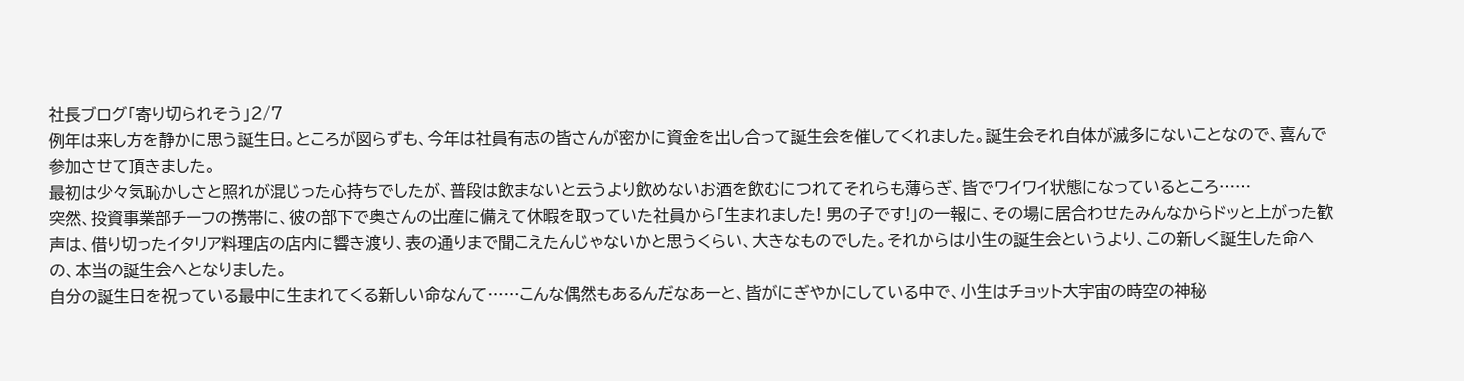社長ブログ「寄り切られそう」2/7
例年は来し方を静かに思う誕生日。ところが図らずも、今年は社員有志の皆さんが密かに資金を出し合って誕生会を催してくれました。誕生会それ自体が滅多にないことなので、喜んで参加させて頂きました。
最初は少々気恥かしさと照れが混じった心持ちでしたが、普段は飲まないと云うより飲めないお酒を飲むにつれてそれらも薄らぎ、皆でワイワイ状態になっているところ……
突然、投資事業部チーフの携帯に、彼の部下で奥さんの出産に備えて休暇を取っていた社員から「生まれました! 男の子です!」の一報に、その場に居合わせたみんなからドッと上がった歓声は、借り切ったイタリア料理店の店内に響き渡り、表の通りまで聞こえたんじゃないかと思うくらい、大きなものでした。それからは小生の誕生会というより、この新しく誕生した命への、本当の誕生会へとなりました。
自分の誕生日を祝っている最中に生まれてくる新しい命なんて……こんな偶然もあるんだなあーと、皆がにぎやかにしている中で、小生はチョット大宇宙の時空の神秘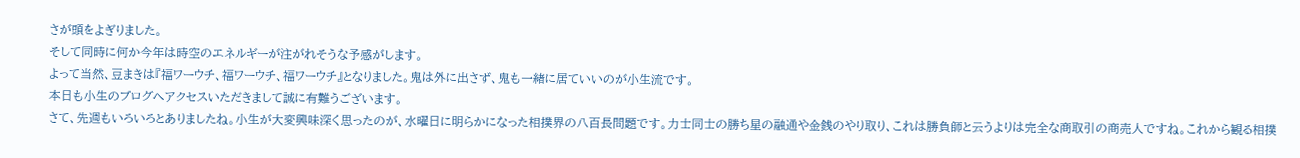さが頭をよぎりました。
そして同時に何か今年は時空のエネルギーが注がれそうな予感がします。
よって当然、豆まきは『福ワーウチ、福ワーウチ、福ワーウチ』となりました。鬼は外に出さず、鬼も一緒に居ていいのが小生流です。
本日も小生のブログへアクセスいただきまして誠に有難うございます。
さて、先週もいろいろとありましたね。小生が大変興味深く思ったのが、水曜日に明らかになった相撲界の八百長問題です。力士同士の勝ち星の融通や金銭のやり取り、これは勝負師と云うよりは完全な商取引の商売人ですね。これから観る相撲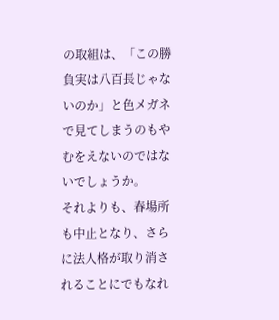の取組は、「この勝負実は八百長じゃないのか」と色メガネで見てしまうのもやむをえないのではないでしょうか。
それよりも、春場所も中止となり、さらに法人格が取り消されることにでもなれ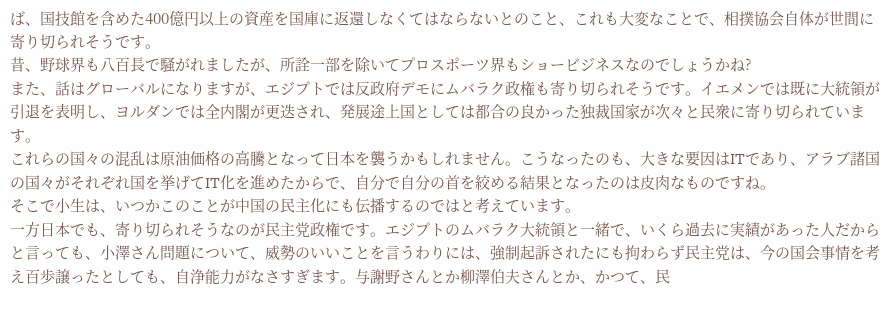ば、国技館を含めた400億円以上の資産を国庫に返還しなくてはならないとのこと、これも大変なことで、相撲協会自体が世間に寄り切られそうです。
昔、野球界も八百長で騒がれましたが、所詮一部を除いてプロスポーツ界もショービジネスなのでしょうかね?
また、話はグローバルになりますが、エジプトでは反政府デモにムバラク政権も寄り切られそうです。イエメンでは既に大統領が引退を表明し、ヨルダンでは全内閣が更迭され、発展途上国としては都合の良かった独裁国家が次々と民衆に寄り切られています。
これらの国々の混乱は原油価格の高騰となって日本を襲うかもしれません。こうなったのも、大きな要因はITであり、アラブ諸国の国々がそれぞれ国を挙げてIT化を進めたからで、自分で自分の首を絞める結果となったのは皮肉なものですね。
そこで小生は、いつかこのことが中国の民主化にも伝播するのではと考えています。
一方日本でも、寄り切られそうなのが民主党政権です。エジプトのムバラク大統領と一緒で、いくら過去に実績があった人だからと言っても、小澤さん問題について、威勢のいいことを言うわりには、強制起訴されたにも拘わらず民主党は、今の国会事情を考え百歩譲ったとしても、自浄能力がなさすぎます。与謝野さんとか柳澤伯夫さんとか、かつて、民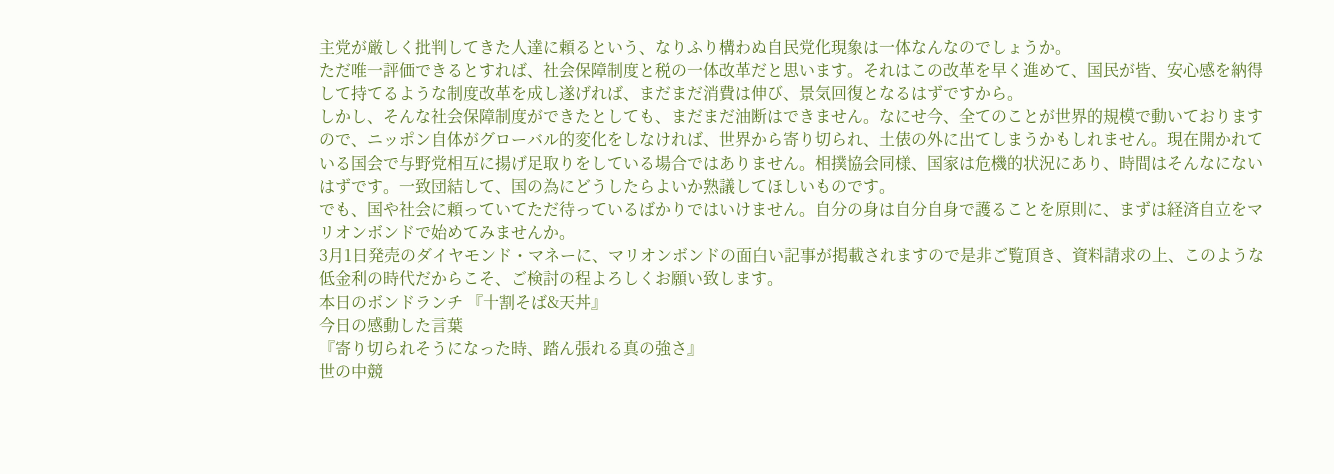主党が厳しく批判してきた人達に頼るという、なりふり構わぬ自民党化現象は一体なんなのでしょうか。
ただ唯一評価できるとすれば、社会保障制度と税の一体改革だと思います。それはこの改革を早く進めて、国民が皆、安心感を納得して持てるような制度改革を成し遂げれば、まだまだ消費は伸び、景気回復となるはずですから。
しかし、そんな社会保障制度ができたとしても、まだまだ油断はできません。なにせ今、全てのことが世界的規模で動いておりますので、ニッポン自体がグローバル的変化をしなければ、世界から寄り切られ、土俵の外に出てしまうかもしれません。現在開かれている国会で与野党相互に揚げ足取りをしている場合ではありません。相撲協会同様、国家は危機的状況にあり、時間はそんなにないはずです。一致団結して、国の為にどうしたらよいか熟議してほしいものです。
でも、国や社会に頼っていてただ待っているばかりではいけません。自分の身は自分自身で護ることを原則に、まずは経済自立をマリオンボンドで始めてみませんか。
3月1日発売のダイヤモンド・マネーに、マリオンボンドの面白い記事が掲載されますので是非ご覧頂き、資料請求の上、このような低金利の時代だからこそ、ご検討の程よろしくお願い致します。
本日のボンドランチ 『十割そば&天丼』
今日の感動した言葉
『寄り切られそうになった時、踏ん張れる真の強さ』
世の中競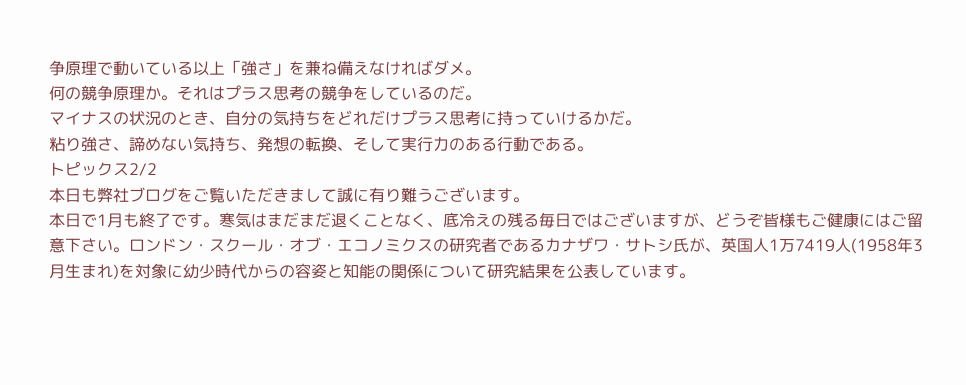争原理で動いている以上「強さ」を兼ね備えなければダメ。
何の競争原理か。それはプラス思考の競争をしているのだ。
マイナスの状況のとき、自分の気持ちをどれだけプラス思考に持っていけるかだ。
粘り強さ、諦めない気持ち、発想の転換、そして実行力のある行動である。
トピックス2/2
本日も弊社ブログをご覧いただきまして誠に有り難うございます。
本日で1月も終了です。寒気はまだまだ退くことなく、底冷えの残る毎日ではございますが、どうぞ皆様もご健康にはご留意下さい。ロンドン・スクール・オブ・エコノミクスの研究者であるカナザワ・サトシ氏が、英国人1万7419人(1958年3月生まれ)を対象に幼少時代からの容姿と知能の関係について研究結果を公表しています。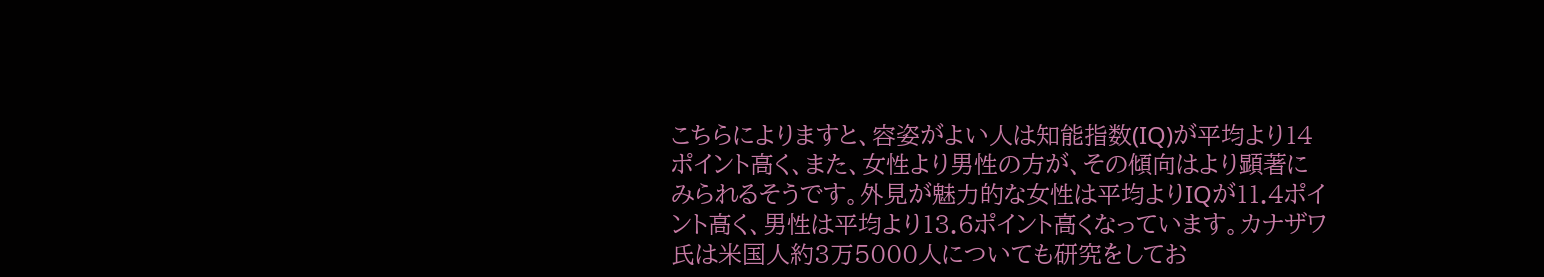こちらによりますと、容姿がよい人は知能指数(IQ)が平均より14ポイント高く、また、女性より男性の方が、その傾向はより顕著にみられるそうです。外見が魅力的な女性は平均よりIQが11.4ポイント高く、男性は平均より13.6ポイント高くなっています。カナザワ氏は米国人約3万5000人についても研究をしてお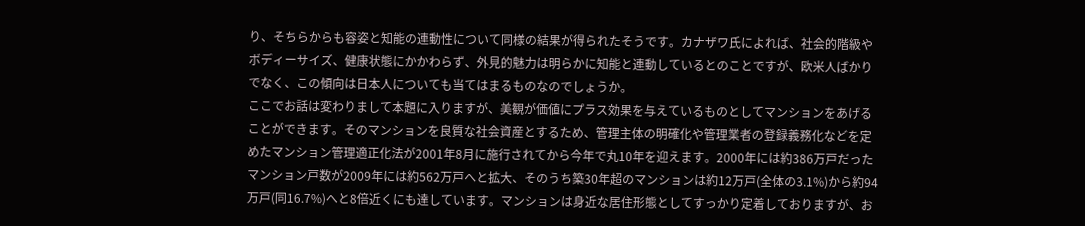り、そちらからも容姿と知能の連動性について同様の結果が得られたそうです。カナザワ氏によれば、社会的階級やボディーサイズ、健康状態にかかわらず、外見的魅力は明らかに知能と連動しているとのことですが、欧米人ばかりでなく、この傾向は日本人についても当てはまるものなのでしょうか。
ここでお話は変わりまして本題に入りますが、美観が価値にプラス効果を与えているものとしてマンションをあげることができます。そのマンションを良質な社会資産とするため、管理主体の明確化や管理業者の登録義務化などを定めたマンション管理適正化法が2001年8月に施行されてから今年で丸10年を迎えます。2000年には約386万戸だったマンション戸数が2009年には約562万戸へと拡大、そのうち築30年超のマンションは約12万戸(全体の3.1%)から約94万戸(同16.7%)へと8倍近くにも達しています。マンションは身近な居住形態としてすっかり定着しておりますが、お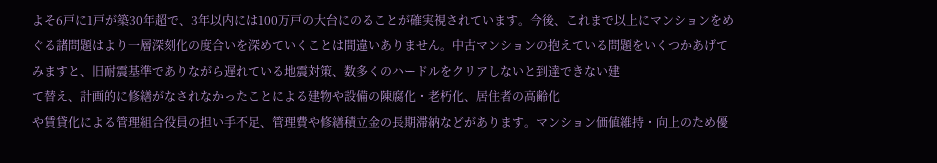よそ6戸に1戸が築30年超で、3年以内には100万戸の大台にのることが確実視されています。今後、これまで以上にマンションをめぐる諸問題はより一層深刻化の度合いを深めていくことは間違いありません。中古マンションの抱えている問題をいくつかあげてみますと、旧耐震基準でありながら遅れている地震対策、数多くのハードルをクリアしないと到達できない建
て替え、計画的に修繕がなされなかったことによる建物や設備の陳腐化・老朽化、居住者の高齢化
や賃貸化による管理組合役員の担い手不足、管理費や修繕積立金の長期滞納などがあります。マンション価値維持・向上のため優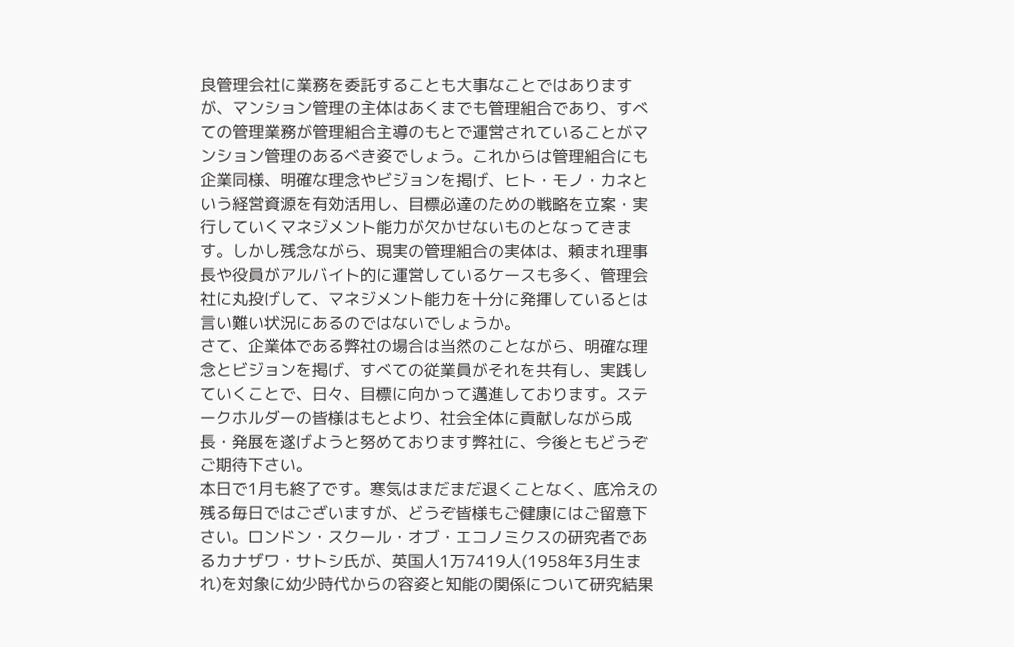良管理会社に業務を委託することも大事なことではありますが、マンション管理の主体はあくまでも管理組合であり、すべての管理業務が管理組合主導のもとで運営されていることがマンション管理のあるべき姿でしょう。これからは管理組合にも企業同様、明確な理念やビジョンを掲げ、ヒト・モノ・カネという経営資源を有効活用し、目標必達のための戦略を立案・実行していくマネジメント能力が欠かせないものとなってきます。しかし残念ながら、現実の管理組合の実体は、頼まれ理事長や役員がアルバイト的に運営しているケースも多く、管理会社に丸投げして、マネジメント能力を十分に発揮しているとは言い難い状況にあるのではないでしょうか。
さて、企業体である弊社の場合は当然のことながら、明確な理念とビジョンを掲げ、すべての従業員がそれを共有し、実践していくことで、日々、目標に向かって邁進しております。ステークホルダーの皆様はもとより、社会全体に貢献しながら成長・発展を遂げようと努めております弊社に、今後ともどうぞご期待下さい。
本日で1月も終了です。寒気はまだまだ退くことなく、底冷えの残る毎日ではございますが、どうぞ皆様もご健康にはご留意下さい。ロンドン・スクール・オブ・エコノミクスの研究者であるカナザワ・サトシ氏が、英国人1万7419人(1958年3月生まれ)を対象に幼少時代からの容姿と知能の関係について研究結果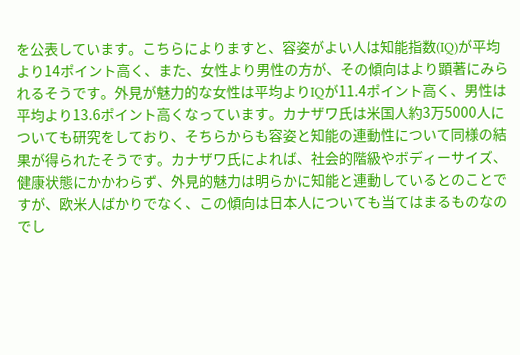を公表しています。こちらによりますと、容姿がよい人は知能指数(IQ)が平均より14ポイント高く、また、女性より男性の方が、その傾向はより顕著にみられるそうです。外見が魅力的な女性は平均よりIQが11.4ポイント高く、男性は平均より13.6ポイント高くなっています。カナザワ氏は米国人約3万5000人についても研究をしており、そちらからも容姿と知能の連動性について同様の結果が得られたそうです。カナザワ氏によれば、社会的階級やボディーサイズ、健康状態にかかわらず、外見的魅力は明らかに知能と連動しているとのことですが、欧米人ばかりでなく、この傾向は日本人についても当てはまるものなのでし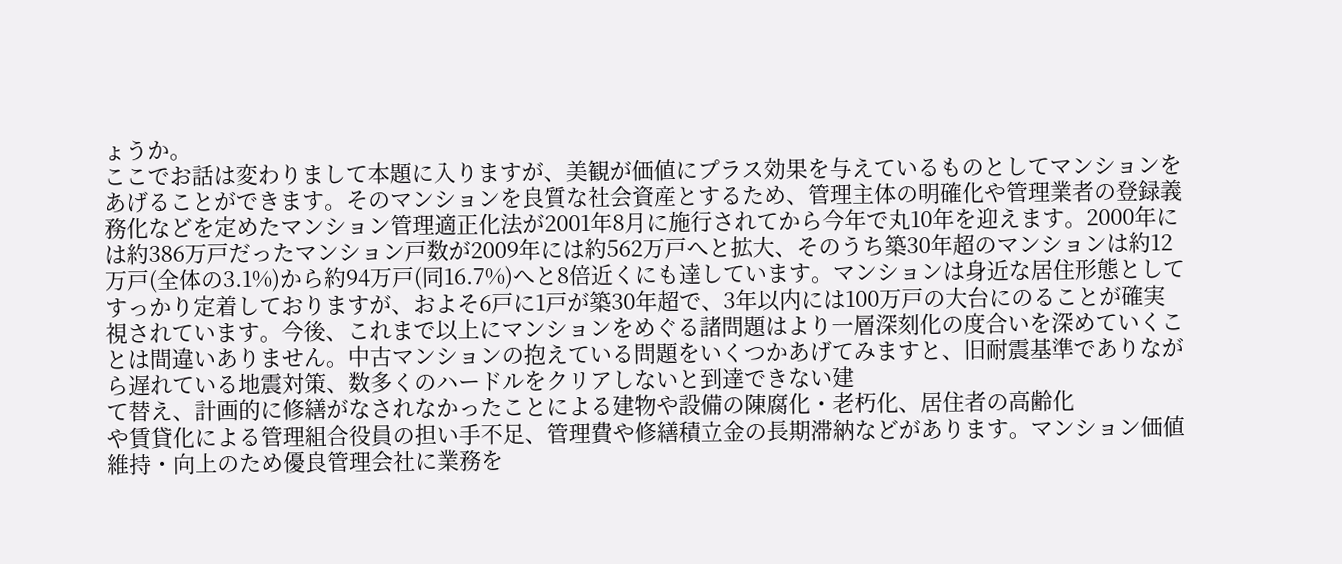ょうか。
ここでお話は変わりまして本題に入りますが、美観が価値にプラス効果を与えているものとしてマンションをあげることができます。そのマンションを良質な社会資産とするため、管理主体の明確化や管理業者の登録義務化などを定めたマンション管理適正化法が2001年8月に施行されてから今年で丸10年を迎えます。2000年には約386万戸だったマンション戸数が2009年には約562万戸へと拡大、そのうち築30年超のマンションは約12万戸(全体の3.1%)から約94万戸(同16.7%)へと8倍近くにも達しています。マンションは身近な居住形態としてすっかり定着しておりますが、およそ6戸に1戸が築30年超で、3年以内には100万戸の大台にのることが確実視されています。今後、これまで以上にマンションをめぐる諸問題はより一層深刻化の度合いを深めていくことは間違いありません。中古マンションの抱えている問題をいくつかあげてみますと、旧耐震基準でありながら遅れている地震対策、数多くのハードルをクリアしないと到達できない建
て替え、計画的に修繕がなされなかったことによる建物や設備の陳腐化・老朽化、居住者の高齢化
や賃貸化による管理組合役員の担い手不足、管理費や修繕積立金の長期滞納などがあります。マンション価値維持・向上のため優良管理会社に業務を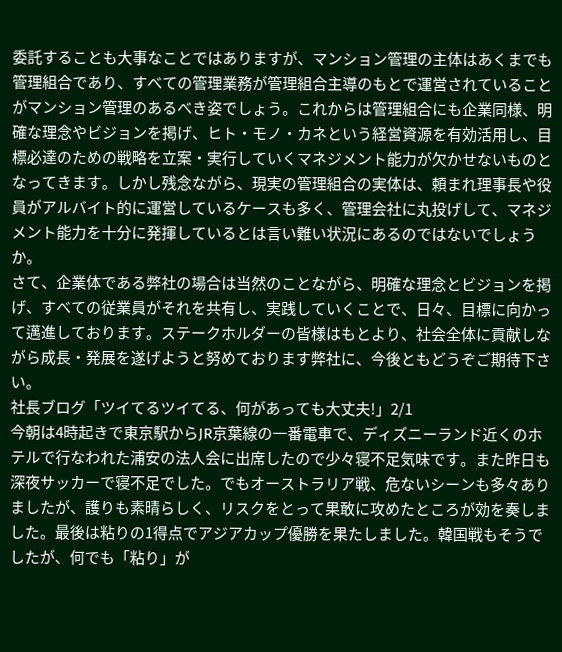委託することも大事なことではありますが、マンション管理の主体はあくまでも管理組合であり、すべての管理業務が管理組合主導のもとで運営されていることがマンション管理のあるべき姿でしょう。これからは管理組合にも企業同様、明確な理念やビジョンを掲げ、ヒト・モノ・カネという経営資源を有効活用し、目標必達のための戦略を立案・実行していくマネジメント能力が欠かせないものとなってきます。しかし残念ながら、現実の管理組合の実体は、頼まれ理事長や役員がアルバイト的に運営しているケースも多く、管理会社に丸投げして、マネジメント能力を十分に発揮しているとは言い難い状況にあるのではないでしょうか。
さて、企業体である弊社の場合は当然のことながら、明確な理念とビジョンを掲げ、すべての従業員がそれを共有し、実践していくことで、日々、目標に向かって邁進しております。ステークホルダーの皆様はもとより、社会全体に貢献しながら成長・発展を遂げようと努めております弊社に、今後ともどうぞご期待下さい。
社長ブログ「ツイてるツイてる、何があっても大丈夫!」2/1
今朝は4時起きで東京駅からJR京葉線の一番電車で、ディズニーランド近くのホテルで行なわれた浦安の法人会に出席したので少々寝不足気味です。また昨日も深夜サッカーで寝不足でした。でもオーストラリア戦、危ないシーンも多々ありましたが、護りも素晴らしく、リスクをとって果敢に攻めたところが効を奏しました。最後は粘りの1得点でアジアカップ優勝を果たしました。韓国戦もそうでしたが、何でも「粘り」が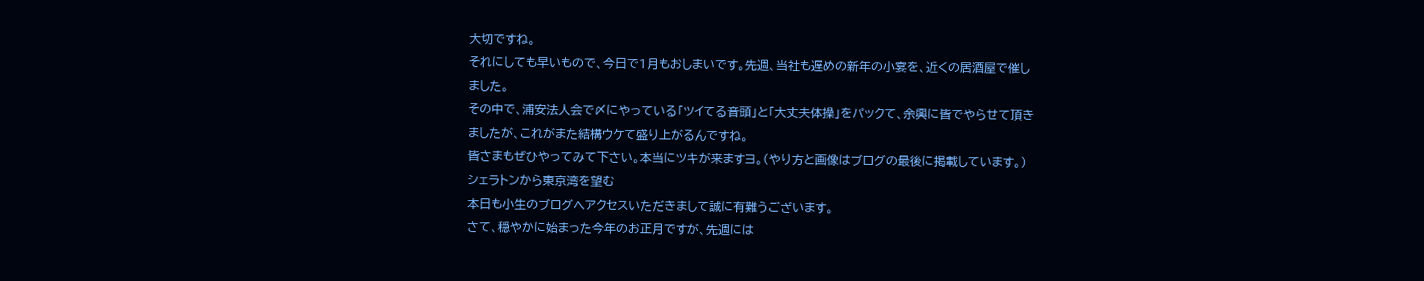大切ですね。
それにしても早いもので、今日で1月もおしまいです。先週、当社も遅めの新年の小宴を、近くの居酒屋で催しました。
その中で、浦安法人会で〆にやっている「ツイてる音頭」と「大丈夫体操」をパックて、余興に皆でやらせて頂きましたが、これがまた結構ウケて盛り上がるんですね。
皆さまもぜひやってみて下さい。本当にツキが来ますヨ。(やり方と画像はブログの最後に掲載しています。)
シェラトンから東京湾を望む
本日も小生のブログへアクセスいただきまして誠に有難うございます。
さて、穏やかに始まった今年のお正月ですが、先週には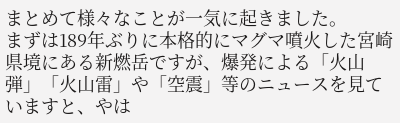まとめて様々なことが一気に起きました。
まずは189年ぶりに本格的にマグマ噴火した宮崎県境にある新燃岳ですが、爆発による「火山弾」「火山雷」や「空震」等のニュースを見ていますと、やは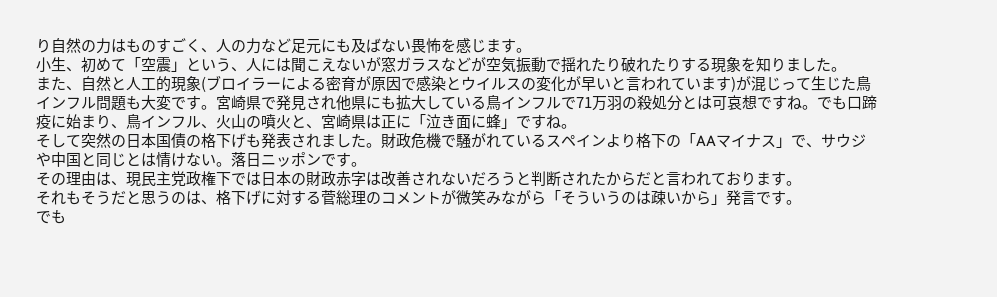り自然の力はものすごく、人の力など足元にも及ばない畏怖を感じます。
小生、初めて「空震」という、人には聞こえないが窓ガラスなどが空気振動で揺れたり破れたりする現象を知りました。
また、自然と人工的現象(ブロイラーによる密育が原因で感染とウイルスの変化が早いと言われています)が混じって生じた鳥インフル問題も大変です。宮崎県で発見され他県にも拡大している鳥インフルで71万羽の殺処分とは可哀想ですね。でも口蹄疫に始まり、鳥インフル、火山の噴火と、宮崎県は正に「泣き面に蜂」ですね。
そして突然の日本国債の格下げも発表されました。財政危機で騒がれているスペインより格下の「AAマイナス」で、サウジや中国と同じとは情けない。落日ニッポンです。
その理由は、現民主党政権下では日本の財政赤字は改善されないだろうと判断されたからだと言われております。
それもそうだと思うのは、格下げに対する菅総理のコメントが微笑みながら「そういうのは疎いから」発言です。
でも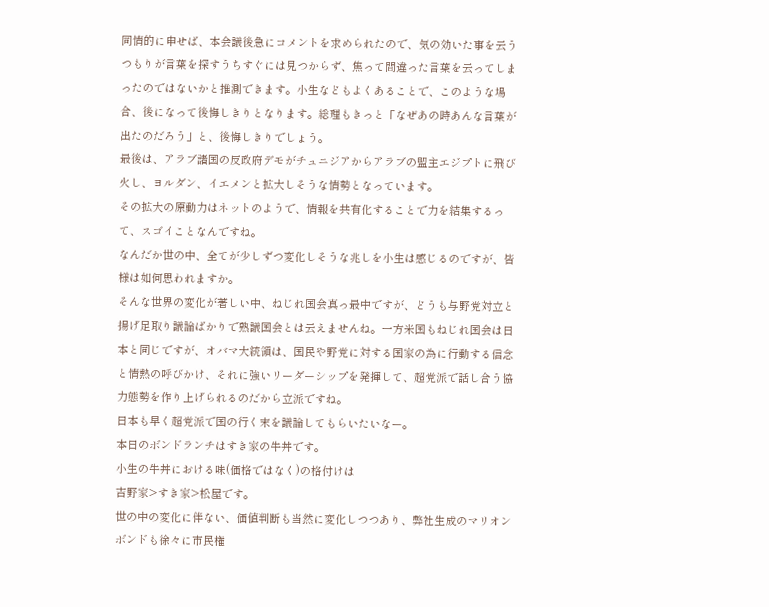同情的に申せば、本会議後急にコメントを求められたので、気の効いた事を云うつもりが言葉を探すうちすぐには見つからず、焦って間違った言葉を云ってしまったのではないかと推測できます。小生などもよくあることで、このような場合、後になって後悔しきりとなります。総理もきっと「なぜあの時あんな言葉が出たのだろう」と、後悔しきりでしょう。
最後は、アラブ諸国の反政府デモがチュニジアからアラブの盟主エジプトに飛び火し、ヨルダン、イエメンと拡大しそうな情勢となっています。
その拡大の原動力はネットのようで、情報を共有化することで力を結集するって、スゴイことなんですね。
なんだか世の中、全てが少しずつ変化しそうな兆しを小生は感じるのですが、皆様は如何思われますか。
そんな世界の変化が著しい中、ねじれ国会真っ最中ですが、どうも与野党対立と揚げ足取り議論ばかりで熟議国会とは云えませんね。一方米国もねじれ国会は日本と同じですが、オバマ大統領は、国民や野党に対する国家の為に行動する信念と情熱の呼びかけ、それに強いリーダーシップを発揮して、超党派で話し合う協力態勢を作り上げられるのだから立派ですね。
日本も早く超党派で国の行く末を議論してもらいたいなー。
本日のボンドランチはすき家の牛丼です。
小生の牛丼における味(価格ではなく)の格付けは
吉野家>すき家>松屋です。
世の中の変化に伴ない、価値判断も当然に変化しつつあり、弊社生成のマリオンボンドも徐々に市民権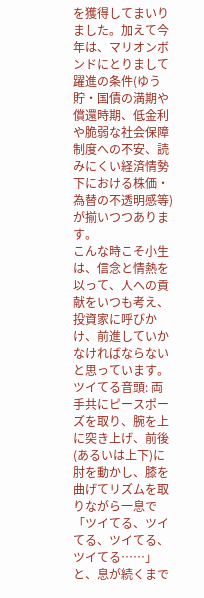を獲得してまいりました。加えて今年は、マリオンボンドにとりまして躍進の条件(ゆう貯・国債の満期や償還時期、低金利や脆弱な社会保障制度への不安、読みにくい経済情勢下における株価・為替の不透明感等)が揃いつつあります。
こんな時こそ小生は、信念と情熱を以って、人への貢献をいつも考え、投資家に呼びかけ、前進していかなければならないと思っています。
ツイてる音頭: 両手共にピースポーズを取り、腕を上に突き上げ、前後(あるいは上下)に肘を動かし、膝を曲げてリズムを取りながら一息で「ツイてる、ツイてる、ツイてる、ツイてる……」と、息が続くまで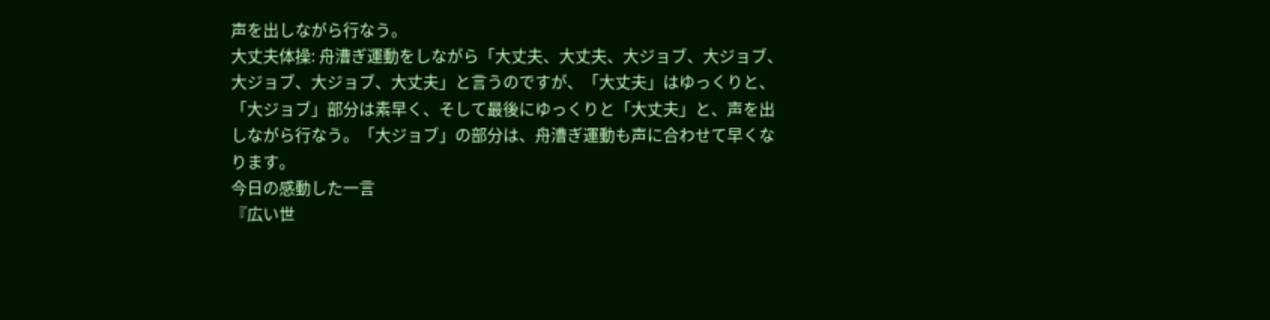声を出しながら行なう。
大丈夫体操: 舟漕ぎ運動をしながら「大丈夫、大丈夫、大ジョブ、大ジョブ、大ジョブ、大ジョブ、大丈夫」と言うのですが、「大丈夫」はゆっくりと、「大ジョブ」部分は素早く、そして最後にゆっくりと「大丈夫」と、声を出しながら行なう。「大ジョブ」の部分は、舟漕ぎ運動も声に合わせて早くなります。
今日の感動した一言
『広い世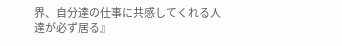界、自分達の仕事に共感してくれる人達が必ず居る』